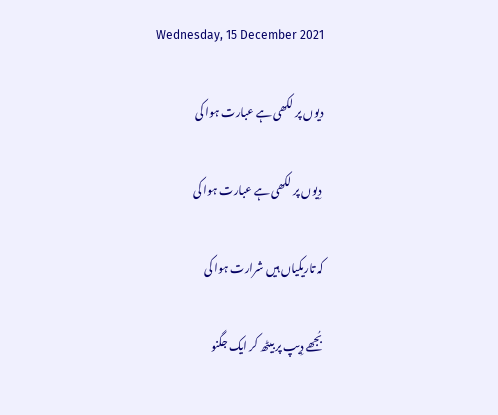Wednesday, 15 December 2021

دیوں پر لکھی ہے عبارت ہوا کی

 دِیوں پر لکھی ہے عبارت ہوا کی

کہ تاریکیاں ہیں شرارت ہوا کی

بُجھے دِیپ پر بیٹھ کر ایک جگنو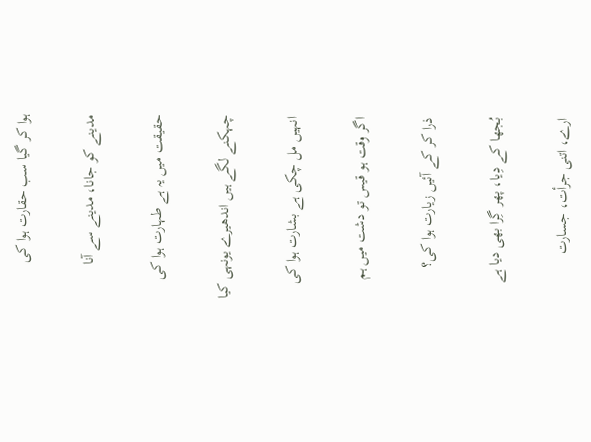ہوا کر گیا سب حقارت ہوا کی

مدینے کو جانا، مدینے سے آنا

حقیقت میں یہ ہے طہارت ہوا کی

چہکنے لگے ہیں اندھیرے یونہی کیا

انہیں مل چکی ہے بشارت ہوا کی

اگر وقت ہو قیس تو دشت میں ہم

ذرا کر کے آئیں زیارت ہوا کی؟

بُجھا کے دِیا، پھر گِرا بھی دیا ہے

ارے، اتنی جرأت، جسارت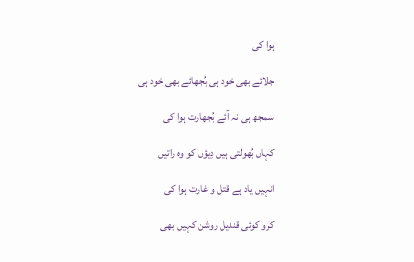ہوا کی

جلائے بھی خود ہی بُجھائے بھی خود ہی

سمجھ ہی نہ آئے بُجھارت ہوا کی

کہاں بُھولتی ہیں دِیؤں کو وہ راتیں

انہیں یاد ہے قتل و غارت ہوا کی

کرو کوئی قندیل روشن کہیں بھی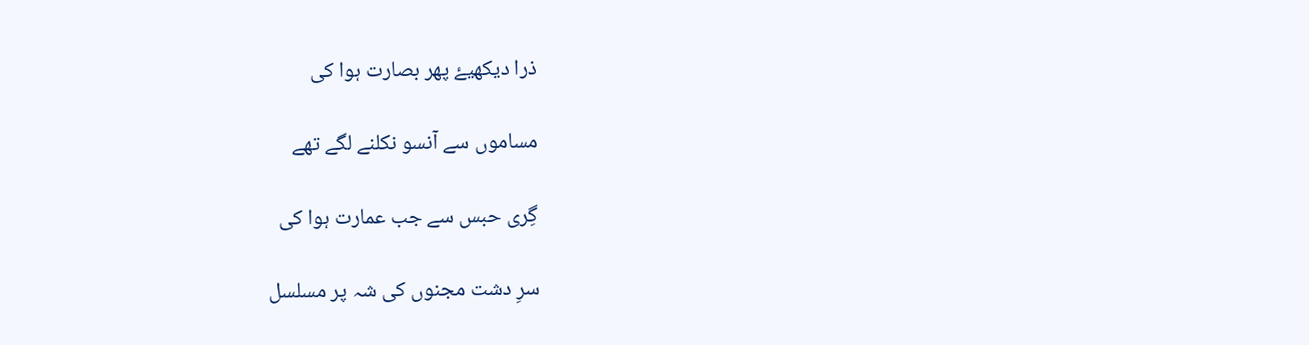ذرا دیکھیۓ پھر بصارت ہوا کی

مساموں سے آنسو نکلنے لگے تھے

گِری حبس سے جب عمارت ہوا کی

سرِ دشت مجنوں کی شہ پر مسلسل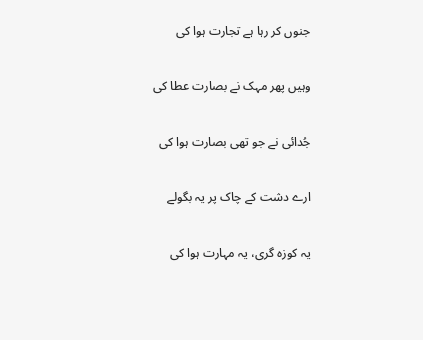جنوں کر رہا ہے تجارت ہوا کی

وہیں پھر مہک نے بصارت عطا کی

جُدائی نے جو تھی بصارت ہوا کی

ارے دشت کے چاک پر یہ بگولے

یہ کوزہ گری، یہ مہارت ہوا کی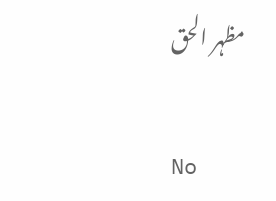مظہر الحق

No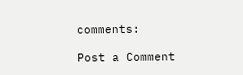comments:

Post a Comment